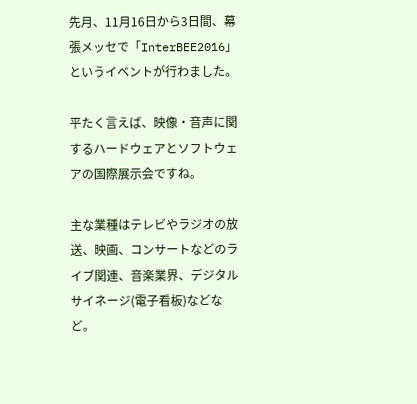先月、11月16日から3日間、幕張メッセで「InterBEE2016」というイベントが行わました。

平たく言えば、映像・音声に関するハードウェアとソフトウェアの国際展示会ですね。

主な業種はテレビやラジオの放送、映画、コンサートなどのライブ関連、音楽業界、デジタルサイネージ(電子看板)などなど。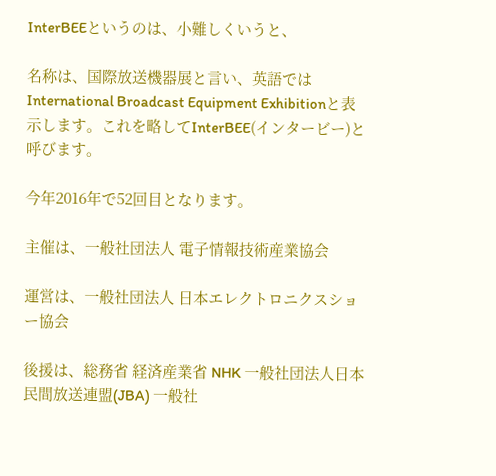InterBEEというのは、小難しくいうと、

名称は、国際放送機器展と言い、英語ではInternational Broadcast Equipment Exhibitionと表示します。これを略してInterBEE(インタービー)と呼びます。

今年2016年で52回目となります。

主催は、一般社団法人 電子情報技術産業協会

運営は、一般社団法人 日本エレクトロニクスショー協会

後援は、総務省 経済産業省 NHK 一般社団法人日本民間放送連盟(JBA) 一般社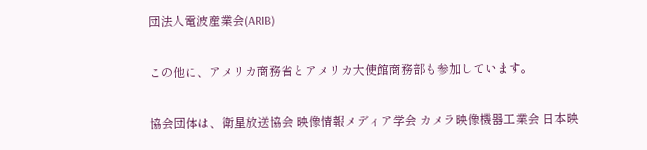団法人電波産業会(ARIB)

この他に、アメリカ商務省とアメリカ大使館商務部も参加しています。

協会団体は、衛星放送協会 映像情報メディア学会 カメラ映像機器工業会 日本映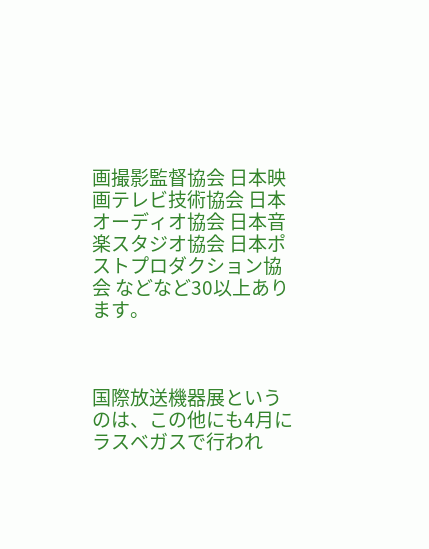画撮影監督協会 日本映画テレビ技術協会 日本オーディオ協会 日本音楽スタジオ協会 日本ポストプロダクション協会 などなど30以上あります。



国際放送機器展というのは、この他にも4月にラスベガスで行われ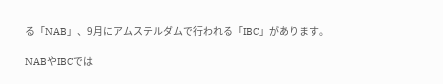る「NAB」、9月にアムステルダムで行われる「IBC」があります。

NABやIBCでは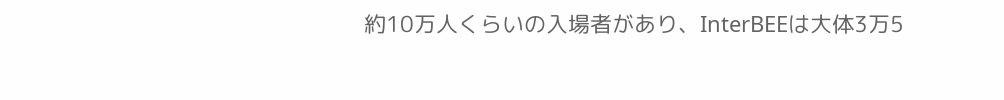約10万人くらいの入場者があり、InterBEEは大体3万5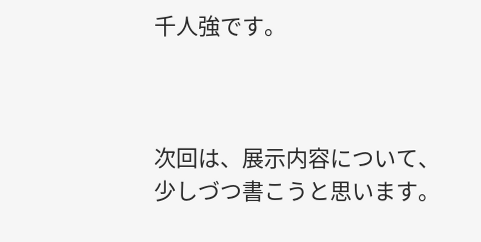千人強です。



次回は、展示内容について、少しづつ書こうと思います。